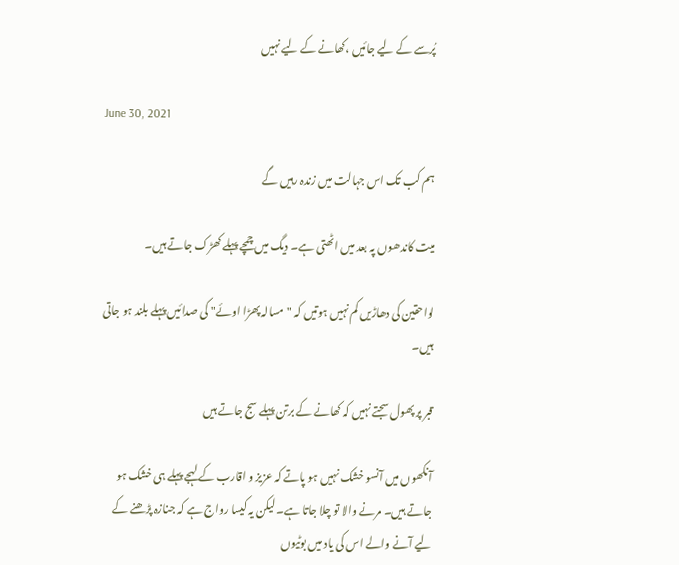پُرسے کے لیے جائیں ،کھانے کے لیے نہیں

June 30, 2021

ہم کب تک اس جہالت میں زندہ رہیں گے

میت کاندھوں پہ بعد میں اٹھتی ہے۔ دیگ میں چمچے پہلے کھڑک جاتے ہیں۔

لواحقین کی دھاڑیں کم نہیں ہوتیں کہ "مسالہ پھڑا اوئے" کی صدائیں پہلے بلند ہو جاتی ہیں۔

قبر پر پھول سجتے نہیں کہ کھانے کے برتن پہلے سج جاتے ہیں

آنکھوں میں آنسو خشک نہیں ہو پاتے کہ عزیز و اقارب کے لہجے پہلے ہی خشک ہو جاتے ہیں۔ مرنے والا تو چلا جاتا ہے۔ لیکن یہ کیسا رواج ہے کہ جنازہ پڑھنے کے لیے آنے والے اس کی یاد میں بوٹیوں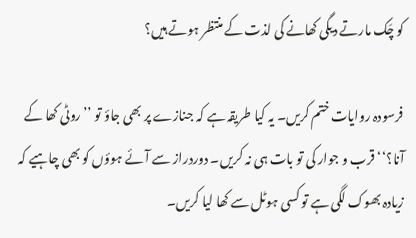کو چَک مارتے دیگی کھانے کی لذت کے منتظر ہوتے ہیں؟

فرسودہ روایات ختم کریں۔ یہ کیا طریقہ ہے کہ جنازے پر بھی جاؤ تو ’’روٹی کھا کے آنا؟‘‘ قرب و جوار کی تو بات ہی نہ کریں۔ دوردراز سے آئے ہوؤں کو بھی چاہیے کہ زیادہ بھوک لگی ہے تو کسی ہوٹل سے کھا لیا کریں۔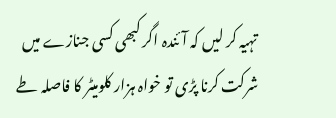تہیہ کر لیں کہ آئندہ اگر کبھی کسی جنازے میں شرکت کرنا پڑی تو خواہ ہزار کلومیٹر کا فاصلہ طے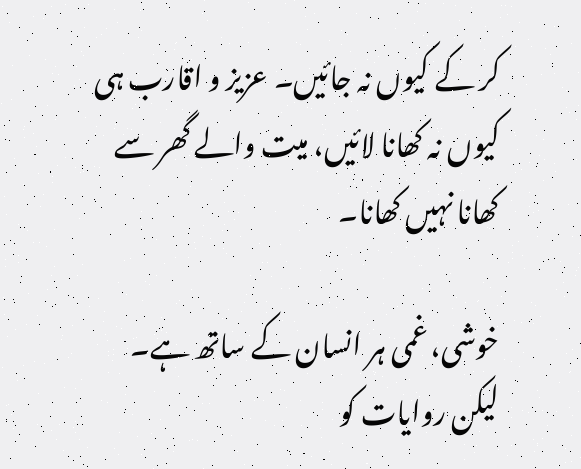کر کے کیوں نہ جائیں۔ عزیز و اقارب ہی کیوں نہ کھانا لائیں، میت والے گھر سے کھانا نہیں کھانا۔

خوشی، غمی ہر انسان کے ساتھ ہے۔ لیکن روایات کو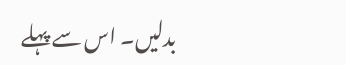بدلیں۔ اس سے پہلے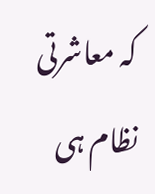کہ معاشرتی نظام ہی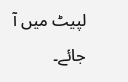لپیٹ میں آ جائے۔